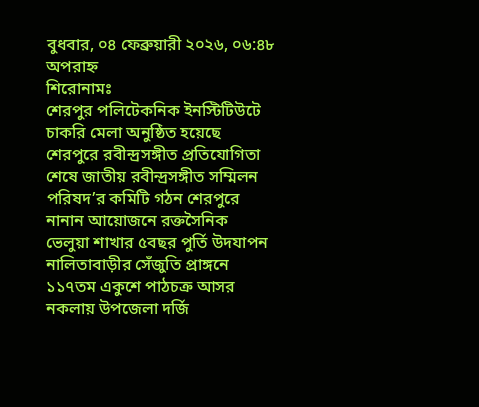বুধবার, ০৪ ফেব্রুয়ারী ২০২৬, ০৬:৪৮ অপরাহ্ন
শিরোনামঃ
শেরপুর পলিটেকনিক ইনস্টিটিউটে চাকরি মেলা অনুষ্ঠিত হয়েছে শেরপুরে রবীন্দ্রসঙ্গীত প্রতিযোগিতা শেষে জাতীয় রবীন্দ্রসঙ্গীত সম্মিলন পরিষদ’র কমিটি গঠন শেরপুরে নানান আয়োজনে রক্তসৈনিক ভেলুয়া শাখার ৫বছর পুর্তি উদযাপন নালিতাবাড়ীর সেঁজুতি প্রাঙ্গনে ১১৭তম একুশে পাঠচক্র আসর নকলায় উপজেলা দর্জি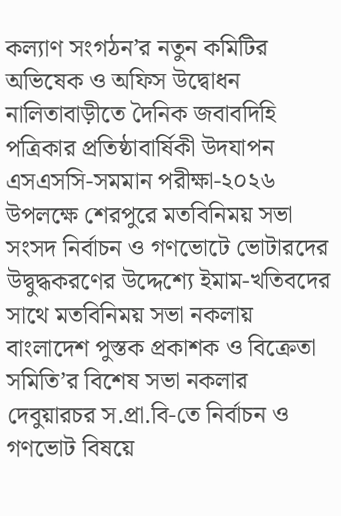কল্যাণ সংগঠন’র নতুন কমিটির অভিষেক ও অফিস উদ্বোধন নালিতাবাড়ীতে দৈনিক জবাবদিহি পত্রিকার প্রতিষ্ঠাবার্ষিকী উদযাপন এসএসসি-সমমান পরীক্ষা-২০২৬ উপলক্ষে শেরপুরে মতবিনিময় সভা সংসদ নির্বাচন ও গণভোটে ভোটারদের উদ্বুদ্ধকরণের উদ্দেশ্যে ইমাম-খতিবদের সাথে মতবিনিময় সভা নকলায় বাংলাদেশ পুস্তক প্রকাশক ও বিক্রেতা সমিতি’র বিশেষ সভা নকলার দেবুয়ারচর স.প্রা.বি-তে নির্বাচন ও গণভোট বিষয়ে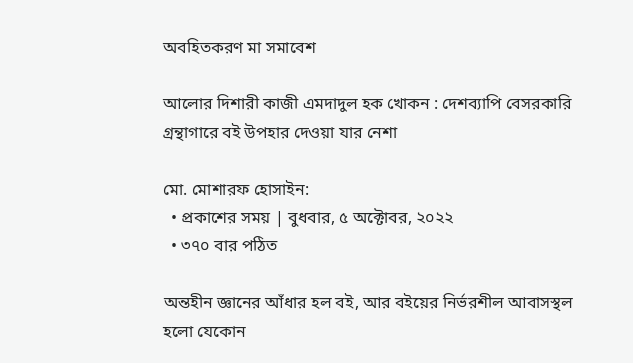অবহিতকরণ মা সমাবেশ

আলোর দিশারী কাজী এমদাদুল হক খোকন : দেশব্যাপি বেসরকারি গ্রন্থাগারে বই উপহার দেওয়া যার নেশা

মো. মোশারফ হোসাইন:
  • প্রকাশের সময় | বুধবার, ৫ অক্টোবর, ২০২২
  • ৩৭০ বার পঠিত

অন্তহীন জ্ঞানের আঁধার হল বই, আর বইয়ের নির্ভরশীল আবাসস্থল হলো যেকোন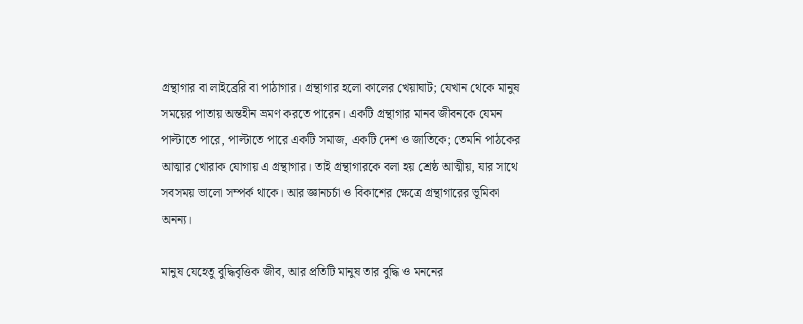গ্রন্থাগার বা লাইব্রেরি বা পাঠাগার। গ্রন্থাগার হলো কালের খেয়াঘাট; যেখান থেকে মানুষ সময়ের পাতায় অন্তহীন ভ্রমণ করতে পারেন। একটি গ্রন্থাগার মানব জীবনকে যেমন পাল্টাতে পারে, পাল্টাতে পারে একটি সমাজ, একটি দেশ ও জাতিকে; তেমনি পাঠকের আত্মার খোরাক যোগায় এ গ্রন্থাগার। তাই গ্রন্থাগারকে বলা হয় শ্রেষ্ঠ আত্মীয়, যার সাথে সবসময় ভালো সম্পর্ক থাকে। আর জ্ঞানচর্চা ও বিকাশের ক্ষেত্রে গ্রন্থাগারের ভূমিকা অনন্য।

মানুষ যেহেতু বুদ্ধিবৃত্তিক জীব, আর প্রতিটি মানুষ তার বুদ্ধি ও মননের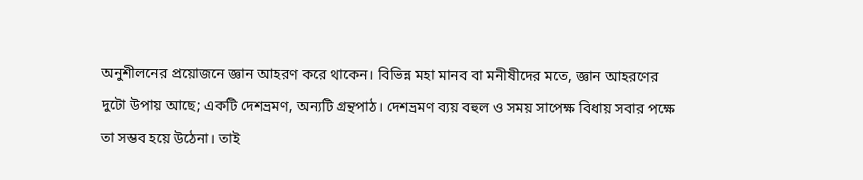অনুশীলনের প্রয়োজনে জ্ঞান আহরণ করে থাকেন। বিভিন্ন মহা মানব বা মনীষীদের মতে, জ্ঞান আহরণের দুটো উপায় আছে; একটি দেশভ্রমণ, অন্যটি গ্রন্থপাঠ। দেশভ্রমণ ব্যয় বহুল ও সময় সাপেক্ষ বিধায় সবার পক্ষে তা সম্ভব হয়ে উঠেনা। তাই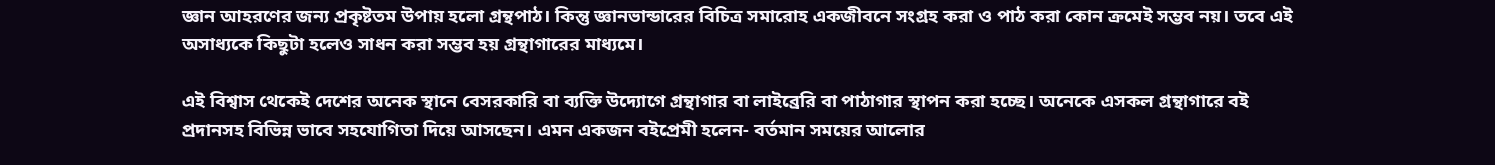জ্ঞান আহরণের জন্য প্রকৃষ্টতম উপায় হলো গ্রন্থপাঠ। কিন্তু জ্ঞানভান্ডারের বিচিত্র সমারোহ একজীবনে সংগ্রহ করা ও পাঠ করা কোন ক্রমেই সম্ভব নয়। তবে এই অসাধ্যকে কিছুটা হলেও সাধন করা সম্ভব হয় গ্রন্থাগারের মাধ্যমে।

এই বিশ্বাস থেকেই দেশের অনেক স্থানে বেসরকারি বা ব্যক্তি উদ্যোগে গ্রন্থাগার বা লাইব্রেরি বা পাঠাগার স্থাপন করা হচ্ছে। অনেকে এসকল গ্রন্থাগারে বই প্রদানসহ বিভিন্ন ভাবে সহযোগিতা দিয়ে আসছেন। এমন একজন বইপ্রেমী হলেন- বর্তমান সময়ের আলোর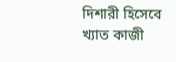দিশারী হিসেবে খ্যাত কাজী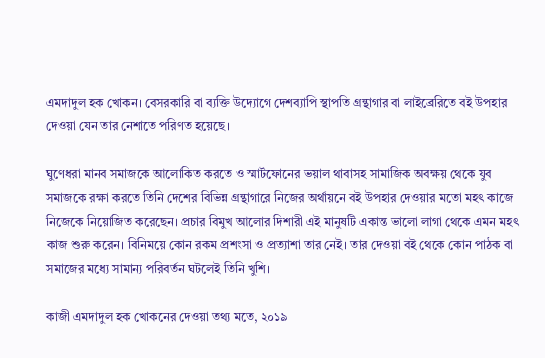এমদাদুল হক খোকন। বেসরকারি বা ব্যক্তি উদ্যোগে দেশব্যাপি স্থাপতি গ্রন্থাগার বা লাইব্রেরিতে বই উপহার দেওয়া যেন তার নেশাতে পরিণত হয়েছে।

ঘুণেধরা মানব সমাজকে আলোকিত করতে ও স্মার্টফোনের ভয়াল থাবাসহ সামাজিক অবক্ষয় থেকে যুব সমাজকে রক্ষা করতে তিনি দেশের বিভিন্ন গ্রন্থাগারে নিজের অর্থায়নে বই উপহার দেওয়ার মতো মহৎ কাজে নিজেকে নিয়োজিত করেছেন। প্রচার বিমুখ আলোর দিশারী এই মানুষটি একান্ত ভালো লাগা থেকে এমন মহৎ কাজ শুরু করেন। বিনিময়ে কোন রকম প্রশংসা ও প্রত্যাশা তার নেই। তার দেওয়া বই থেকে কোন পাঠক বা সমাজের মধ্যে সামান্য পরিবর্তন ঘটলেই তিনি খুশি।

কাজী এমদাদুল হক খোকনের দেওয়া তথ্য মতে, ২০১৯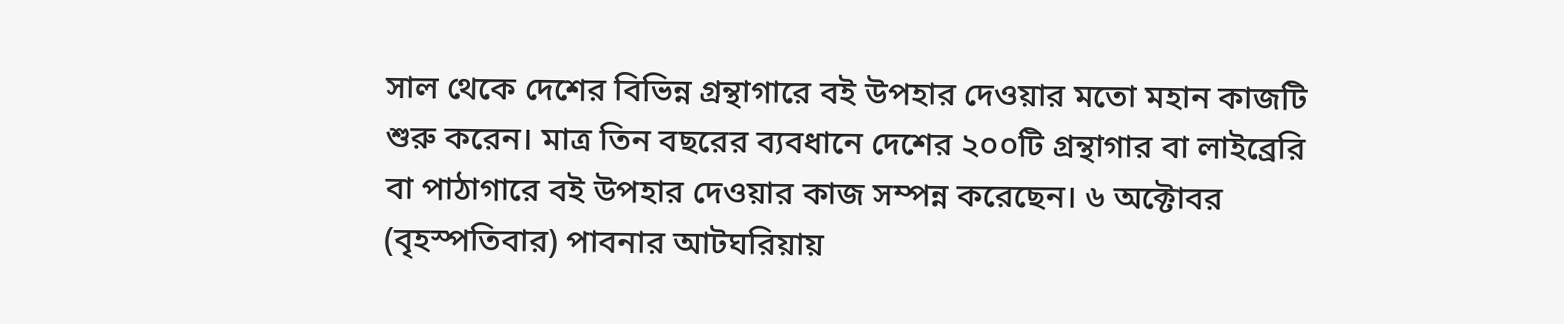সাল থেকে দেশের বিভিন্ন গ্রন্থাগারে বই উপহার দেওয়ার মতো মহান কাজটি শুরু করেন। মাত্র তিন বছরের ব্যবধানে দেশের ২০০টি গ্রন্থাগার বা লাইব্রেরি বা পাঠাগারে বই উপহার দেওয়ার কাজ সম্পন্ন করেছেন। ৬ অক্টোবর (বৃহস্পতিবার) পাবনার আটঘরিয়ায়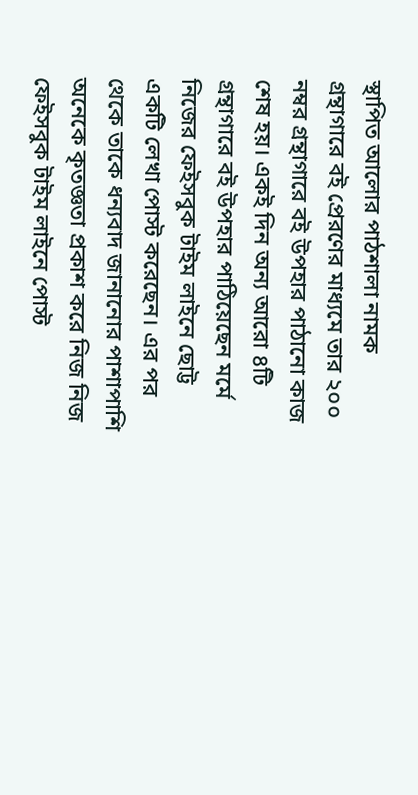স্থাপিত আলোর পাঠশালা নামক গ্রন্থাগারে বই প্রেরণের মাধ্যমে তার ২০০ নম্বর গ্রন্থাগারে বই উপহার পাঠানো কাজ শেষ হয়। একই দিন অন্য আরো ৪টি গ্রন্থাগারে বই উপহার পাঠিয়েছেন মর্মে নিজের ফেইসবুক টাইম লাইনে ছোট্ট একটি লেখা পোস্ট করেছেন। এর পর থেকে তাকে ধন্যবাদ জানানোর পাশাপাশি অনেকে কৃতজ্ঞতা প্রকাশ করে নিজ নিজ ফেইসবুক টাইম লাইনে পোস্ট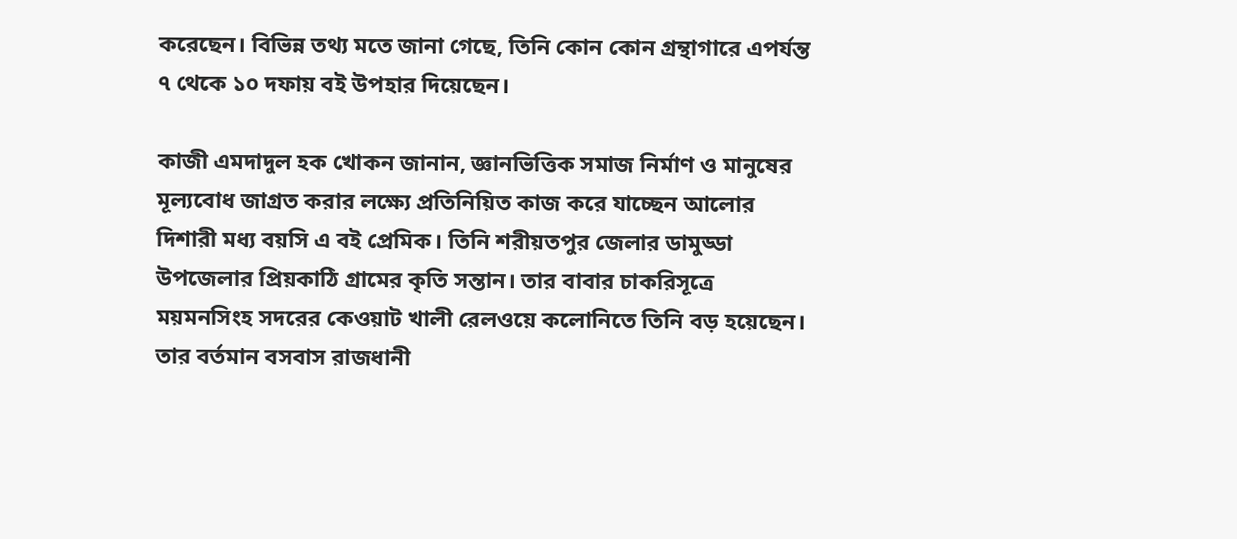করেছেন। বিভিন্ন তথ্য মতে জানা গেছে, তিনি কোন কোন গ্রন্থাগারে এপর্যন্ত ৭ থেকে ১০ দফায় বই উপহার দিয়েছেন।

কাজী এমদাদুল হক খোকন জানান, জ্ঞানভিত্তিক সমাজ নির্মাণ ও মানুষের মূল্যবোধ জাগ্রত করার লক্ষ্যে প্রতিনিয়িত কাজ করে যাচ্ছেন আলোর দিশারী মধ্য বয়সি এ বই প্রেমিক। তিনি শরীয়তপুর জেলার ডামুড্ডা উপজেলার প্রিয়কাঠি গ্রামের কৃতি সন্তান। তার বাবার চাকরিসূত্রে ময়মনসিংহ সদরের কেওয়াট খালী রেলওয়ে কলোনিতে তিনি বড় হয়েছেন। তার বর্তমান বসবাস রাজধানী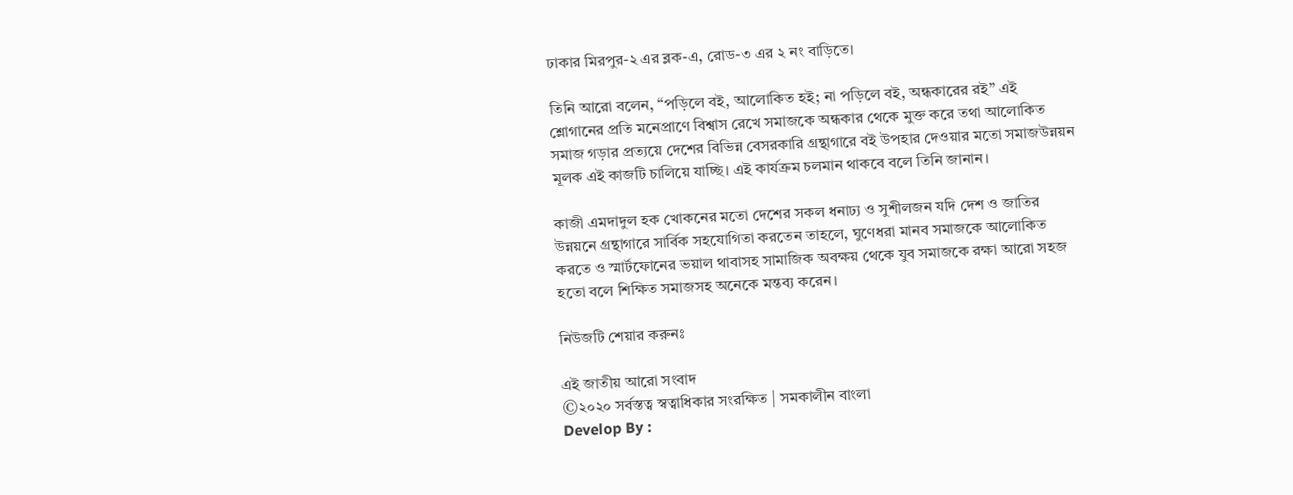ঢাকার মিরপুর-২ এর ব্লক-এ, রোড-৩ এর ২ নং বাড়িতে।

তিনি আরো বলেন, “পড়িলে বই, আলোকিত হই; না পড়িলে বই, অন্ধকারের রই” এই শ্লোগানের প্রতি মনেপ্রাণে বিশ্বাস রেখে সমাজকে অন্ধকার থেকে মুক্ত করে তথা আলোকিত সমাজ গড়ার প্রত্যয়ে দেশের বিভিন্ন বেসরকারি গ্রন্থাগারে বই উপহার দেওয়ার মতো সমাজউন্নয়ন মূলক এই কাজটি চালিয়ে যাচ্ছি। এই কার্যক্রম চলমান থাকবে বলে তিনি জানান।

কাজী এমদাদুল হক খোকনের মতো দেশের সকল ধনাঢ্য ও সুশীলজন যদি দেশ ও জাতির উন্নয়নে গ্রন্থাগারে সার্বিক সহযোগিতা করতেন তাহলে, ঘুণেধরা মানব সমাজকে আলোকিত করতে ও স্মার্টফোনের ভয়াল থাবাসহ সামাজিক অবক্ষয় থেকে যুব সমাজকে রক্ষা আরো সহজ হতো বলে শিক্ষিত সমাজসহ অনেকে মন্তব্য করেন।

নিউজটি শেয়ার করুনঃ

এই জাতীয় আরো সংবাদ
©২০২০ সর্বস্তত্ব স্বত্বাধিকার সংরক্ষিত | সমকালীন বাংলা
Develop By :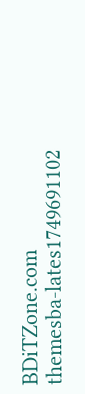BDiTZone.com
themesba-lates1749691102